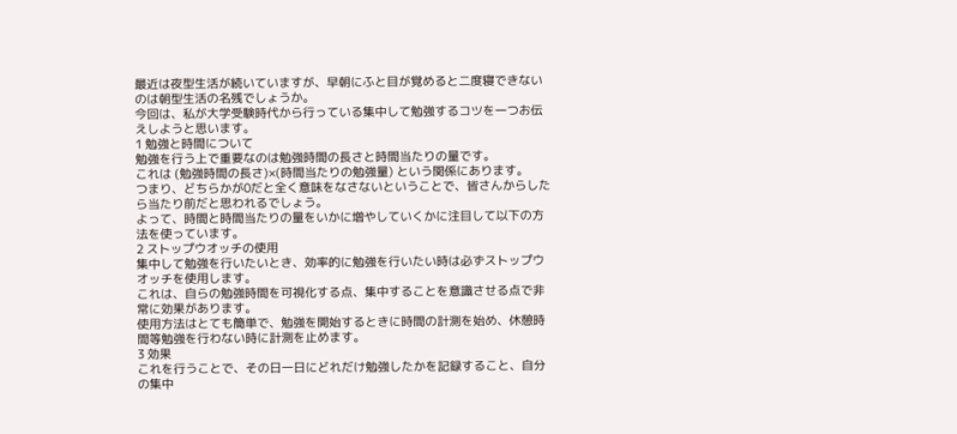最近は夜型生活が続いていますが、早朝にふと目が覚めると二度寝できないのは朝型生活の名残でしょうか。
今回は、私が大学受験時代から行っている集中して勉強するコツを一つお伝えしようと思います。
1 勉強と時間について
勉強を行う上で重要なのは勉強時間の長さと時間当たりの量です。
これは (勉強時間の長さ)×(時間当たりの勉強量) という関係にあります。
つまり、どちらかが0だと全く意味をなさないということで、皆さんからしたら当たり前だと思われるでしょう。
よって、時間と時間当たりの量をいかに増やしていくかに注目して以下の方法を使っています。
2 ストップウオッチの使用
集中して勉強を行いたいとき、効率的に勉強を行いたい時は必ずストップウオッチを使用します。
これは、自らの勉強時間を可視化する点、集中することを意識させる点で非常に効果があります。
使用方法はとても簡単で、勉強を開始するときに時間の計測を始め、休憩時間等勉強を行わない時に計測を止めます。
3 効果
これを行うことで、その日一日にどれだけ勉強したかを記録すること、自分の集中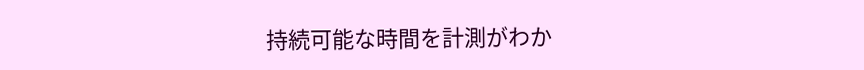持続可能な時間を計測がわか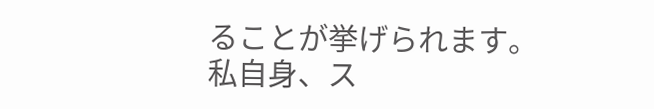ることが挙げられます。
私自身、ス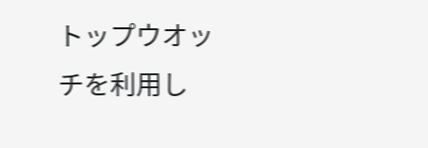トップウオッチを利用し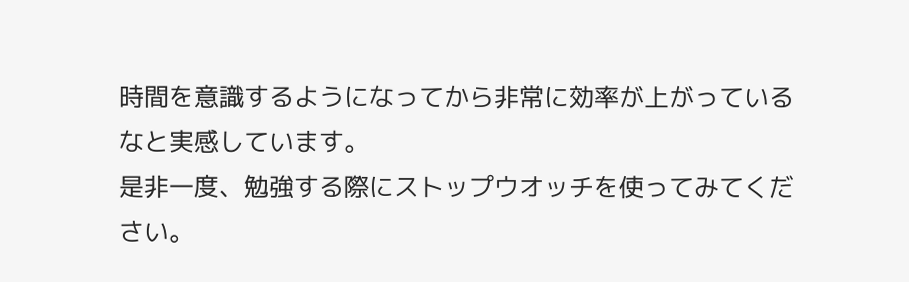時間を意識するようになってから非常に効率が上がっているなと実感しています。
是非一度、勉強する際にストップウオッチを使ってみてください。